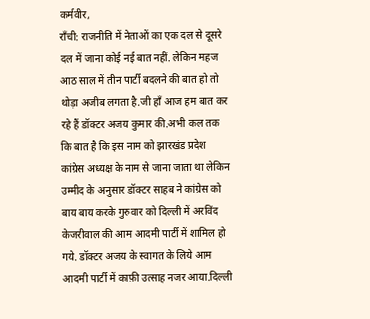कर्मवीर,
राँची: राजनीति में नेताओं का एक दल से दूसरे दल में जाना कोई नई बात नहीं. लेकिन महज आठ साल में तीन पार्टी बदलने की बात हो तो थोड़ा अजीब लगता है.जी हाँ आज हम बात कर रहे हैं डॉक्टर अजय कुमार की.अभी कल तक कि बात है कि इस नाम को झारखंड प्रदेश कांग्रेस अध्यक्ष के नाम से जाना जाता था लेकिन उम्मीद के अनुसार डॉक्टर साहब ने कांग्रेस को बाय बाय करके गुरुवार को दिल्ली में अरविंद केजरीवाल की आम आदमी पार्टी में शामिल हो गये. डॉक्टर अजय के स्वागत के लिये आम आदमी पार्टी में काफ़ी उत्साह नजर आया.दिल्ली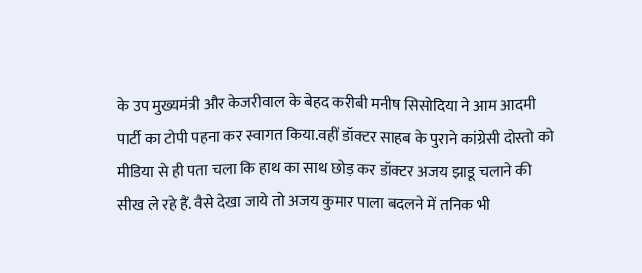के उप मुख्यमंत्री और केजरीवाल के बेहद करीबी मनीष सिसोदिया ने आम आदमी पार्टी का टोपी पहना कर स्वागत किया.वहीं डॉक्टर साहब के पुराने कांग्रेसी दोस्तो को मीडिया से ही पता चला कि हाथ का साथ छोड़ कर डॉक्टर अजय झाडू चलाने की सीख ले रहे हैं. वैसे देखा जाये तो अजय कुमार पाला बदलने में तनिक भी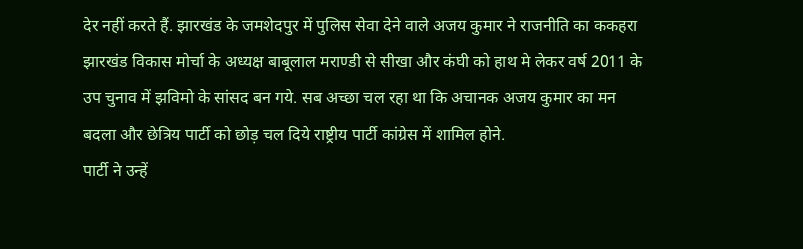देर नहीं करते हैं. झारखंड के जमशेदपुर में पुलिस सेवा देने वाले अजय कुमार ने राजनीति का ककहरा झारखंड विकास मोर्चा के अध्यक्ष बाबूलाल मराण्डी से सीखा और कंघी को हाथ मे लेकर वर्ष 2011 के उप चुनाव में झविमो के सांसद बन गये. सब अच्छा चल रहा था कि अचानक अजय कुमार का मन बदला और छेत्रिय पार्टी को छोड़ चल दिये राष्ट्रीय पार्टी कांग्रेस में शामिल होने.
पार्टी ने उन्हें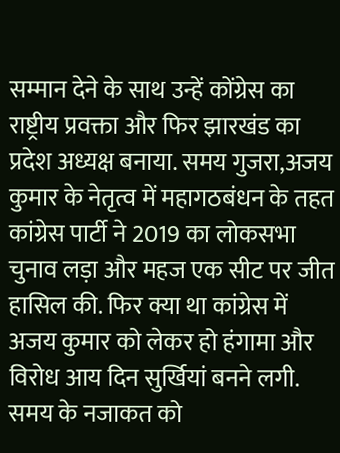सम्मान देने के साथ उन्हें कोंग्रेस का राष्ट्रीय प्रवक्ता और फिर झारखंड का प्रदेश अध्यक्ष बनाया. समय गुजरा,अजय कुमार के नेतृत्व में महागठबंधन के तहत कांग्रेस पार्टी ने 2019 का लोकसभा चुनाव लड़ा और महज एक सीट पर जीत हासिल की. फिर क्या था कांग्रेस में अजय कुमार को लेकर हो हंगामा और विरोध आय दिन सुर्खियां बनने लगी. समय के नजाकत को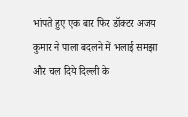भांपते हुए एक बार फिर डॉक्टर अजय कुमार ने पाला बदलने में भलाई समझा और चल दिये दिल्ली के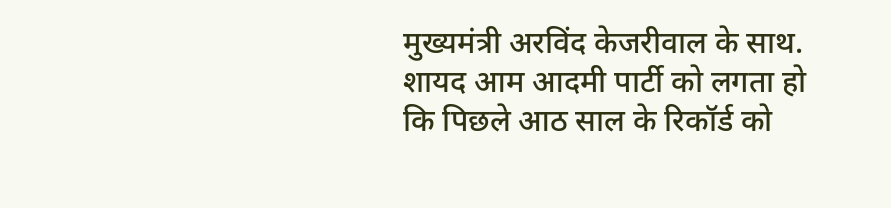मुख्यमंत्री अरविंद केजरीवाल के साथ. शायद आम आदमी पार्टी को लगता हो कि पिछले आठ साल के रिकॉर्ड को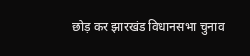छोड़ कर झारखंड विधानसभा चुनाव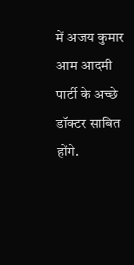में अजय कुमार आम आदमी पार्टी के अच्छे डॉक्टर साबित होंगे.